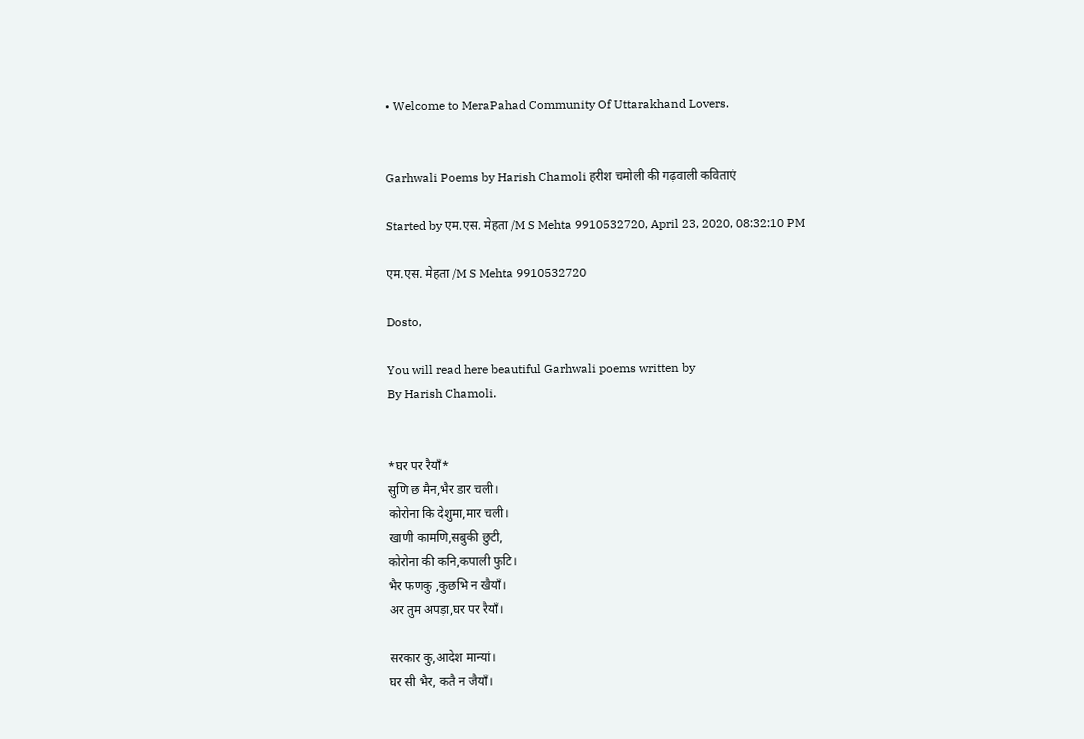• Welcome to MeraPahad Community Of Uttarakhand Lovers.


Garhwali Poems by Harish Chamoli हरीश चमोली की गढ़वाली कविताएं

Started by एम.एस. मेहता /M S Mehta 9910532720, April 23, 2020, 08:32:10 PM

एम.एस. मेहता /M S Mehta 9910532720

Dosto,

You will read here beautiful Garhwali poems written by
By Harish Chamoli.


*घर पर रैयाँ*
सुणि छ मैन,भैर डार चली।
कोरोना कि देशुमा,मार चली।
खाणी कामणि,सबुकी छुटी,
कोरोना की कनि,कपाली फुटि।
भैर फणकु ,कुछभि न खैयाँ।
अर तुम अपड़ा,घर पर रैयाँ।

सरकार कु,आदेश मान्यां।
घर सी भैर, कतै न जैयाँ।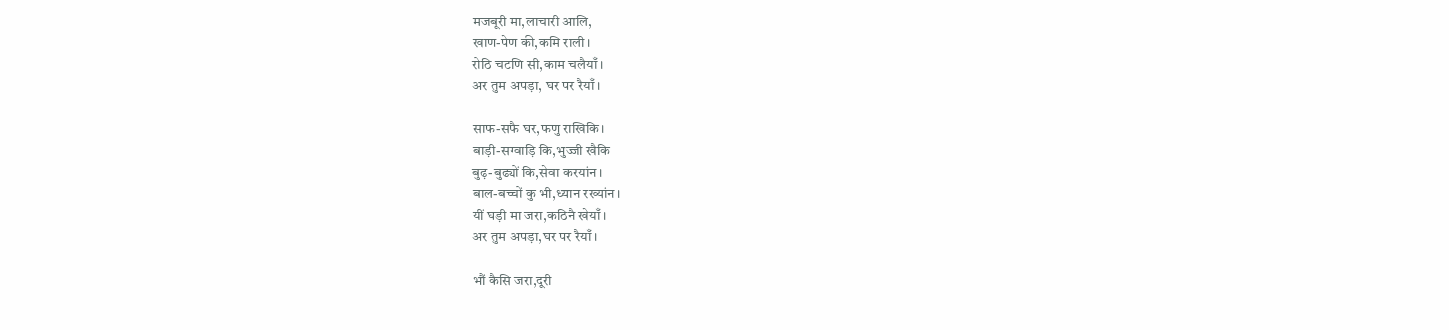मजबूरी मा,लाचारी आलि,
खाण-पेण की,कमि राली।
रोठि चटणि सी,काम चलैयाँ।
अर तुम अपड़ा, घर पर रैयाँ।

साफ-सफै घर,फणु राखिकि।
बाड़ी-सग्वाड़ि कि,भुज्जी खैकि
बुढ़-बुढ्यों कि,सेवा करयांन।
बाल-बच्चों कु भी,ध्यान रख्यांन।
यीं घड़ी मा जरा,कठिनै खेयाँ।
अर तुम अपड़ा,घर पर रैयाँ।

भौं कैसि जरा,दूरी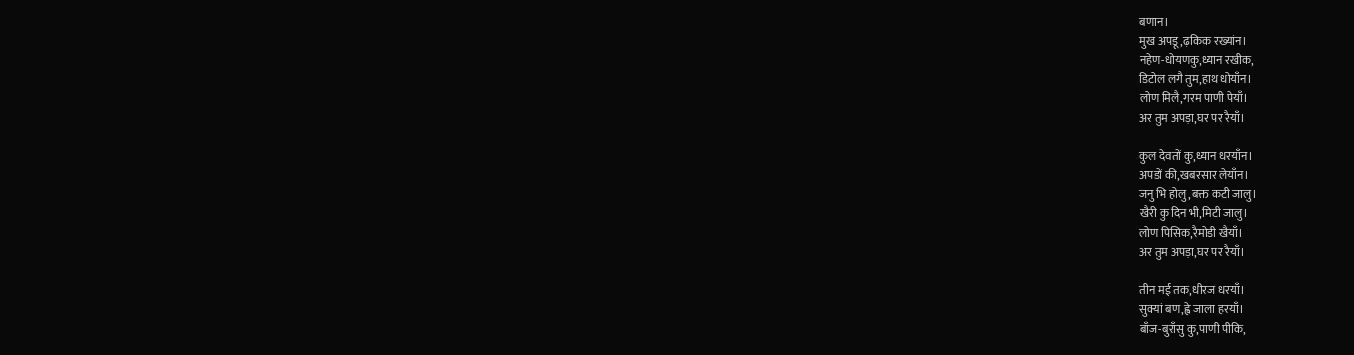बणान।
मुख अपडू,ढ़किक रख्यांन।
नहेण-धोयणकु,ध्यान रखीक,
डिटोल लगै तुम,हाथ धोयाँन।
लोण मिलै,गरम पाणी पेयाँ।
अर तुम अपड़ा,घर पर रैयाँ।

कुल देवतों कु,ध्यान धरयाँन।
अपडों की,खबरसार लेयाँन।
जनु भि होलु,बक्त कटी जालु।
खैरी कु दिन भी,मिटी जालु।
लोण पिसिक,रैमोडी खैयाँ।
अर तुम अपड़ा,घर पर रैयाँ।

तीन मई तक,धीरज धरयाँ।
सुक्यां बण,ह्वे जाला हरयाँ।
बाँज-बुराँसु कु,पाणी पीकि,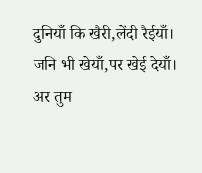दुनियाँ कि खैरी,लेंदी रैईयाँ।
जनि भी खेयाँ,पर खेई देयाँ।
अर तुम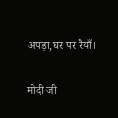अपड़ा,घर पर रैयाँ।

मोदी जी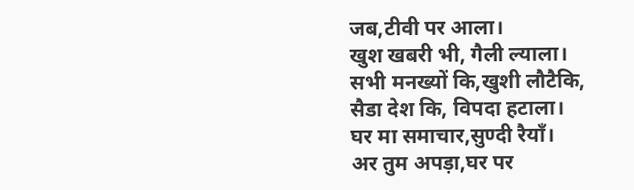जब,टीवी पर आला।
खुश खबरी भी, गैली ल्याला।
सभी मनख्यों कि,खुशी लौटैकि,
सैडा देश कि, विपदा हटाला।
घर मा समाचार,सुण्दी रैयाँ।
अर तुम अपड़ा,घर पर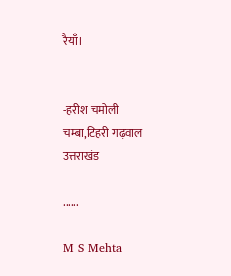रैयाँ।


-हरीश चमोली
चम्बा,टिहरी गढ़वाल
उत्तराखंड

......

M S Mehta